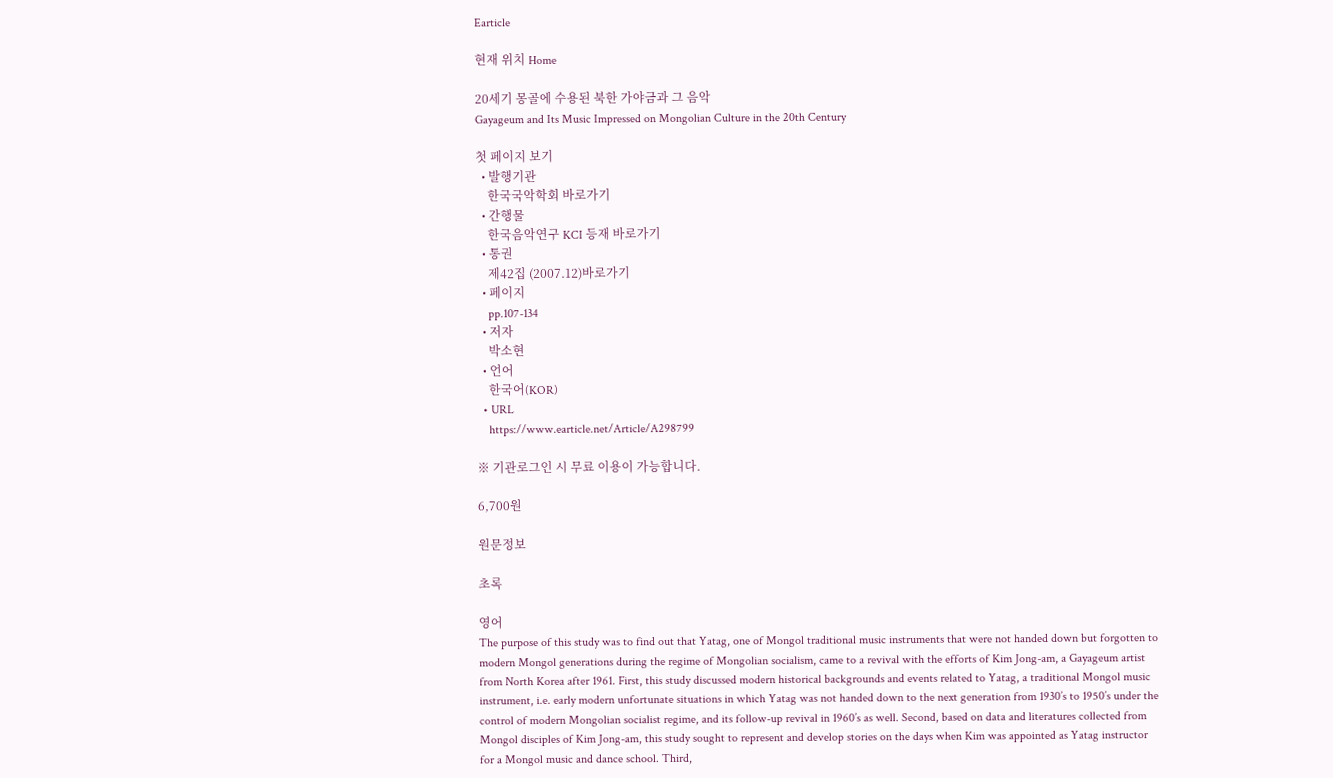Earticle

현재 위치 Home

20세기 몽골에 수용된 북한 가야금과 그 음악
Gayageum and Its Music Impressed on Mongolian Culture in the 20th Century

첫 페이지 보기
  • 발행기관
    한국국악학회 바로가기
  • 간행물
    한국음악연구 KCI 등재 바로가기
  • 통권
    제42집 (2007.12)바로가기
  • 페이지
    pp.107-134
  • 저자
    박소현
  • 언어
    한국어(KOR)
  • URL
    https://www.earticle.net/Article/A298799

※ 기관로그인 시 무료 이용이 가능합니다.

6,700원

원문정보

초록

영어
The purpose of this study was to find out that Yatag, one of Mongol traditional music instruments that were not handed down but forgotten to modern Mongol generations during the regime of Mongolian socialism, came to a revival with the efforts of Kim Jong-am, a Gayageum artist from North Korea after 1961. First, this study discussed modern historical backgrounds and events related to Yatag, a traditional Mongol music instrument, i.e. early modern unfortunate situations in which Yatag was not handed down to the next generation from 1930’s to 1950’s under the control of modern Mongolian socialist regime, and its follow-up revival in 1960’s as well. Second, based on data and literatures collected from Mongol disciples of Kim Jong-am, this study sought to represent and develop stories on the days when Kim was appointed as Yatag instructor for a Mongol music and dance school. Third,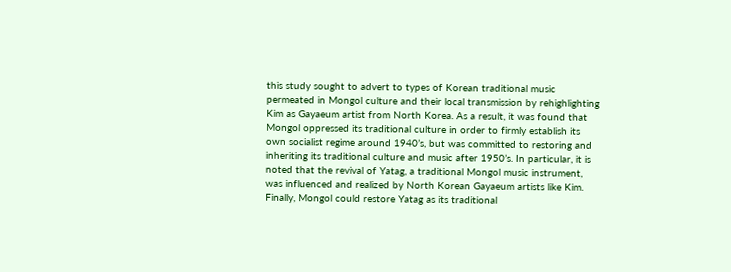this study sought to advert to types of Korean traditional music permeated in Mongol culture and their local transmission by rehighlighting Kim as Gayaeum artist from North Korea. As a result, it was found that Mongol oppressed its traditional culture in order to firmly establish its own socialist regime around 1940’s, but was committed to restoring and inheriting its traditional culture and music after 1950’s. In particular, it is noted that the revival of Yatag, a traditional Mongol music instrument, was influenced and realized by North Korean Gayaeum artists like Kim. Finally, Mongol could restore Yatag as its traditional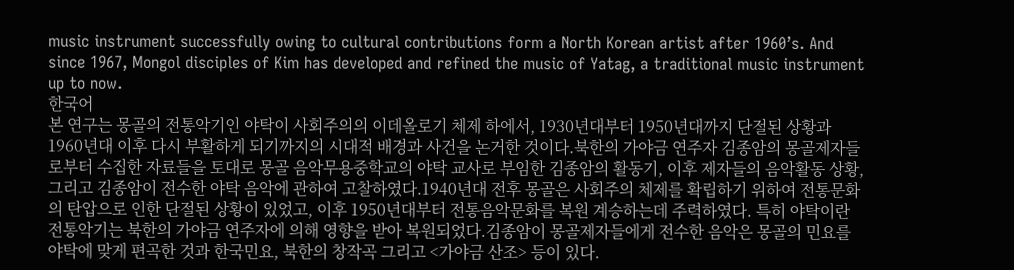music instrument successfully owing to cultural contributions form a North Korean artist after 1960’s. And since 1967, Mongol disciples of Kim has developed and refined the music of Yatag, a traditional music instrument up to now.
한국어
본 연구는 몽골의 전통악기인 야탁이 사회주의의 이데올로기 체제 하에서, 1930년대부터 1950년대까지 단절된 상황과 1960년대 이후 다시 부활하게 되기까지의 시대적 배경과 사건을 논거한 것이다.북한의 가야금 연주자 김종암의 몽골제자들로부터 수집한 자료들을 토대로 몽골 음악무용중학교의 야탁 교사로 부임한 김종암의 활동기, 이후 제자들의 음악활동 상황, 그리고 김종암이 전수한 야탁 음악에 관하여 고찰하였다.1940년대 전후 몽골은 사회주의 체제를 확립하기 위하여 전통문화의 탄압으로 인한 단절된 상황이 있었고, 이후 1950년대부터 전통음악문화를 복원 계승하는데 주력하였다. 특히 야탁이란 전통악기는 북한의 가야금 연주자에 의해 영향을 받아 복원되었다.김종암이 몽골제자들에게 전수한 음악은 몽골의 민요를 야탁에 맞게 편곡한 것과 한국민요, 북한의 창작곡 그리고 <가야금 산조> 등이 있다.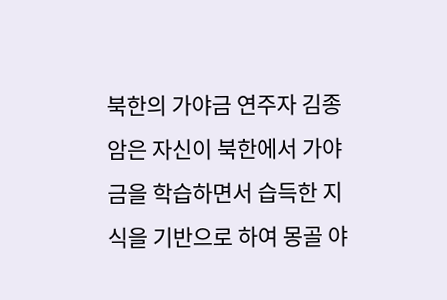북한의 가야금 연주자 김종암은 자신이 북한에서 가야금을 학습하면서 습득한 지식을 기반으로 하여 몽골 야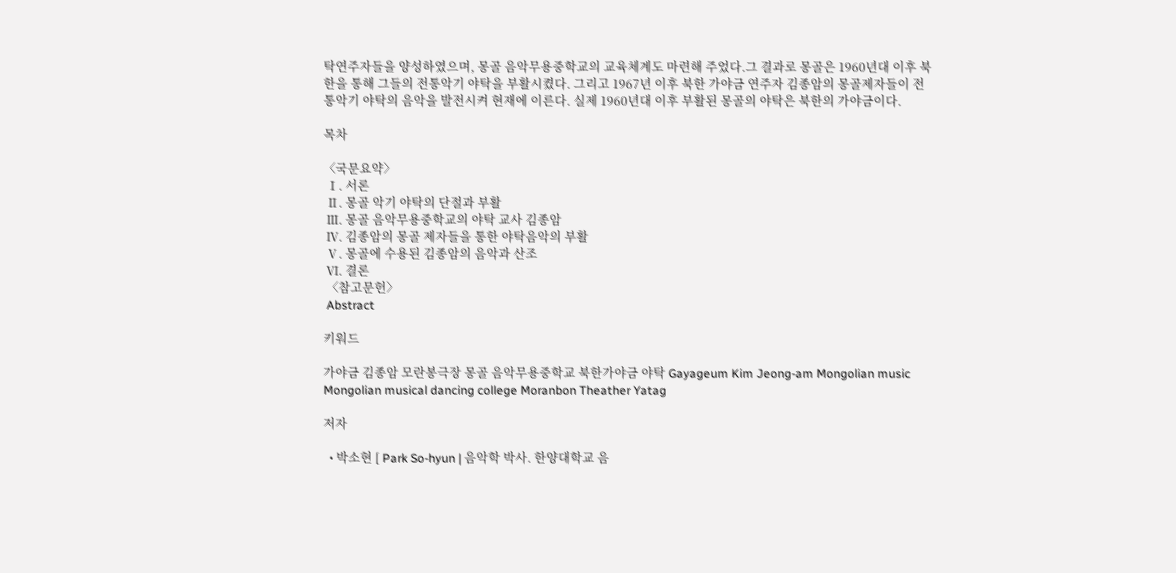탁연주자들을 양성하였으며, 몽골 음악무용중학교의 교육체계도 마련해 주었다.그 결과로 몽골은 1960년대 이후 북한을 통해 그들의 전통악기 야탁을 부활시켰다. 그리고 1967년 이후 북한 가야금 연주자 김종암의 몽골제자들이 전통악기 야탁의 음악을 발전시켜 현재에 이른다. 실제 1960년대 이후 부활된 몽골의 야탁은 북한의 가야금이다.

목차

〈국문요약〉
 Ⅰ. 서론
 Ⅱ. 몽골 악기 야탁의 단절과 부활
 Ⅲ. 몽골 음악무용중학교의 야탁 교사 김종암
 Ⅳ. 김종암의 몽골 제자들을 통한 야탁음악의 부활
 Ⅴ. 몽골에 수용된 김종암의 음악과 산조
 Ⅵ. 결론
 〈참고문헌〉
 Abstract

키워드

가야금 김종암 모란봉극장 몽골 음악무용중학교 북한가야금 야탁 Gayageum Kim Jeong-am Mongolian music Mongolian musical dancing college Moranbon Theather Yatag

저자

  • 박소현 [ Park So-hyun | 음악학 박사. 한양대학교 음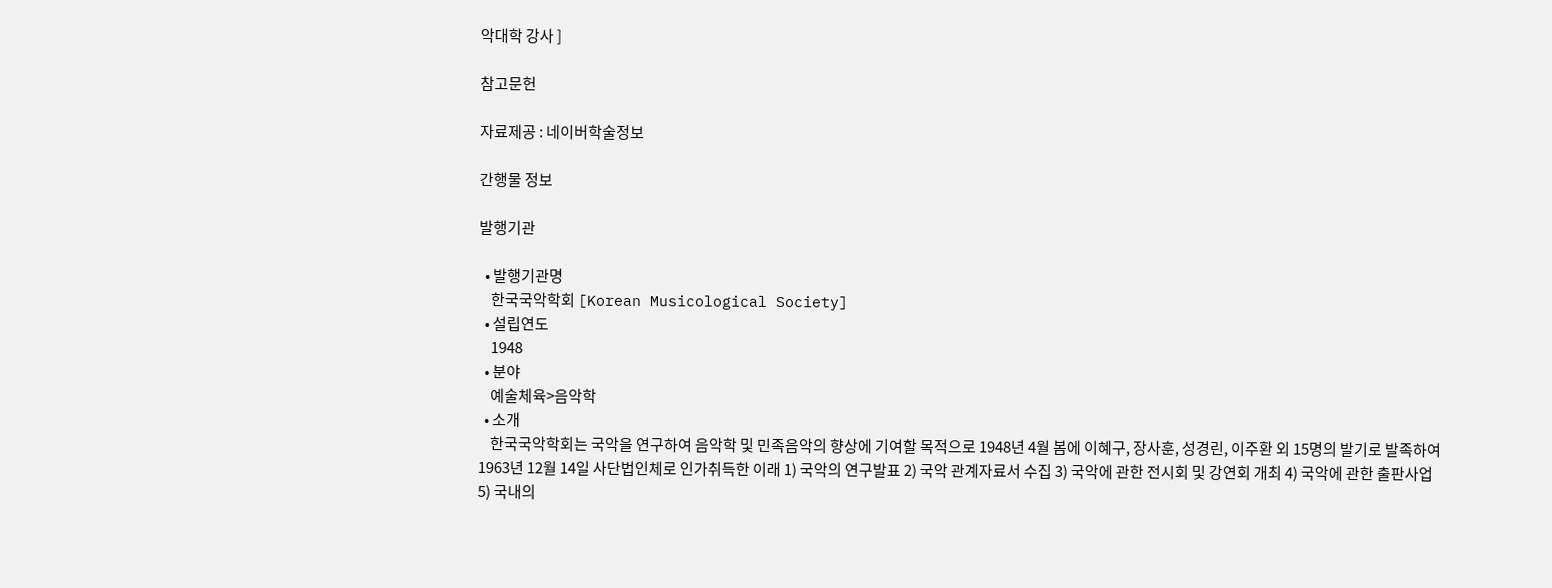악대학 강사 ]

참고문헌

자료제공 : 네이버학술정보

간행물 정보

발행기관

  • 발행기관명
    한국국악학회 [Korean Musicological Society]
  • 설립연도
    1948
  • 분야
    예술체육>음악학
  • 소개
    한국국악학회는 국악을 연구하여 음악학 및 민족음악의 향상에 기여할 목적으로 1948년 4월 봄에 이혜구, 장사훈, 성경린, 이주환 외 15명의 발기로 발족하여 1963년 12월 14일 사단법인체로 인가취득한 이래 1) 국악의 연구발표 2) 국악 관계자료서 수집 3) 국악에 관한 전시회 및 강연회 개최 4) 국악에 관한 출판사업 5) 국내의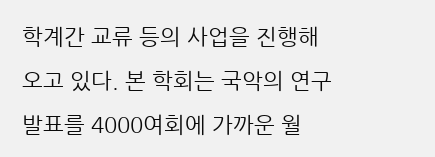학계간 교류 등의 사업을 진행해 오고 있다. 본 학회는 국악의 연구발표를 4000여회에 가까운 월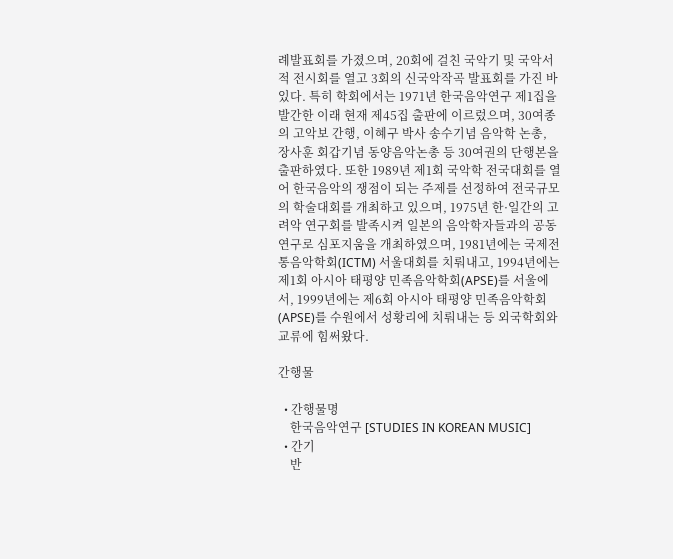례발표회를 가졌으며, 20회에 걸친 국악기 및 국악서적 전시회를 열고 3회의 신국악작곡 발표회를 가진 바 있다. 특히 학회에서는 1971년 한국음악연구 제1집을 발간한 이래 현재 제45집 출판에 이르렀으며, 30여종의 고악보 간행, 이혜구 박사 송수기념 음악학 논총, 장사훈 회갑기념 동양음악논총 등 30여권의 단행본을 출판하였다. 또한 1989년 제1회 국악학 전국대회를 열어 한국음악의 쟁점이 되는 주제를 선정하여 전국규모의 학술대회를 개최하고 있으며, 1975년 한·일간의 고려악 연구회를 발족시켜 일본의 음악학자들과의 공동연구로 심포지움을 개최하였으며, 1981년에는 국제전통음악학회(ICTM) 서울대회를 치뤄내고, 1994년에는 제1회 아시아 태평양 민족음악학회(APSE)를 서울에서, 1999년에는 제6회 아시아 태평양 민족음악학회(APSE)를 수원에서 성황리에 치뤄내는 등 외국학회와 교류에 힘써왔다.

간행물

  • 간행물명
    한국음악연구 [STUDIES IN KOREAN MUSIC]
  • 간기
    반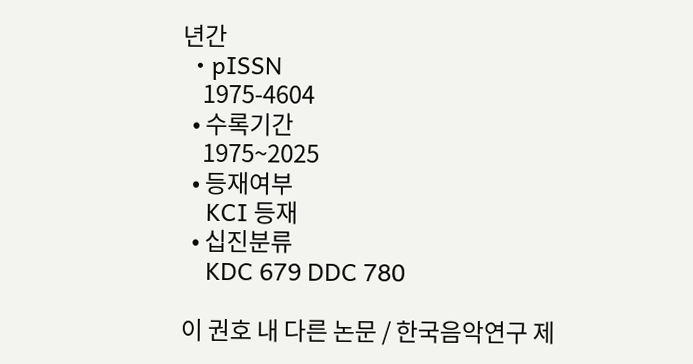년간
  • pISSN
    1975-4604
  • 수록기간
    1975~2025
  • 등재여부
    KCI 등재
  • 십진분류
    KDC 679 DDC 780

이 권호 내 다른 논문 / 한국음악연구 제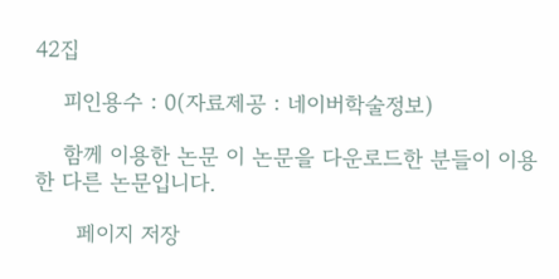42집

    피인용수 : 0(자료제공 : 네이버학술정보)

    함께 이용한 논문 이 논문을 다운로드한 분들이 이용한 다른 논문입니다.

      페이지 저장